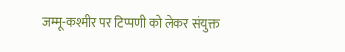जम्मू-कश्मीर पर टिप्पणी को लेकर संयुक्त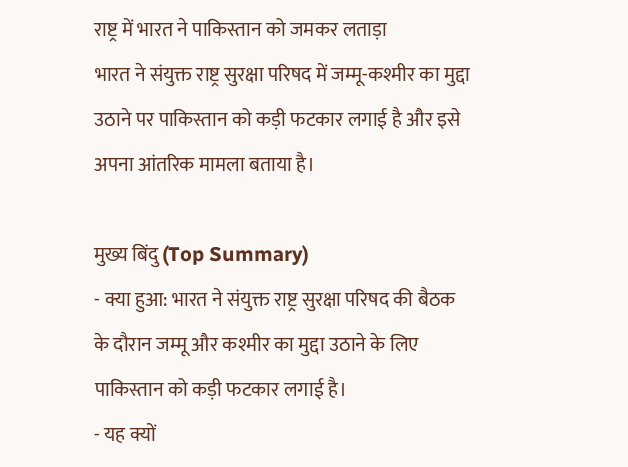राष्ट्र में भारत ने पाकिस्तान को जमकर लताड़ा
भारत ने संयुक्त राष्ट्र सुरक्षा परिषद में जम्मू-कश्मीर का मुद्दा उठाने पर पाकिस्तान को कड़ी फटकार लगाई है और इसे अपना आंतरिक मामला बताया है।

मुख्य बिंदु (Top Summary)
- क्या हुआ: भारत ने संयुक्त राष्ट्र सुरक्षा परिषद की बैठक के दौरान जम्मू और कश्मीर का मुद्दा उठाने के लिए पाकिस्तान को कड़ी फटकार लगाई है।
- यह क्यों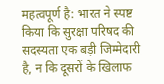महत्वपूर्ण है: भारत ने स्पष्ट किया कि सुरक्षा परिषद की सदस्यता एक बड़ी जिम्मेदारी है, न कि दूसरों के खिलाफ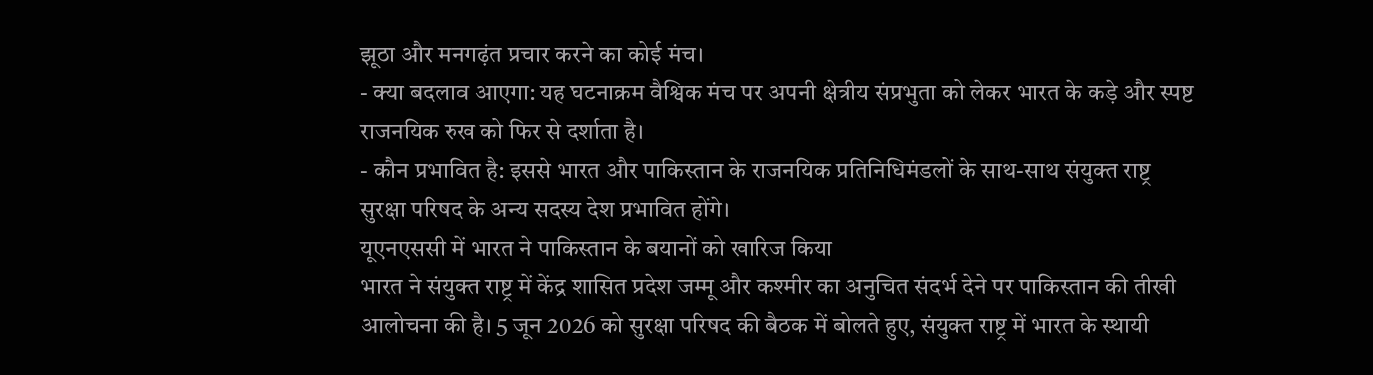झूठा और मनगढ़ंत प्रचार करने का कोई मंच।
- क्या बदलाव आएगा: यह घटनाक्रम वैश्विक मंच पर अपनी क्षेत्रीय संप्रभुता को लेकर भारत के कड़े और स्पष्ट राजनयिक रुख को फिर से दर्शाता है।
- कौन प्रभावित है: इससे भारत और पाकिस्तान के राजनयिक प्रतिनिधिमंडलों के साथ-साथ संयुक्त राष्ट्र सुरक्षा परिषद के अन्य सदस्य देश प्रभावित होंगे।
यूएनएससी में भारत ने पाकिस्तान के बयानों को खारिज किया
भारत ने संयुक्त राष्ट्र में केंद्र शासित प्रदेश जम्मू और कश्मीर का अनुचित संदर्भ देने पर पाकिस्तान की तीखी आलोचना की है। 5 जून 2026 को सुरक्षा परिषद की बैठक में बोलते हुए, संयुक्त राष्ट्र में भारत के स्थायी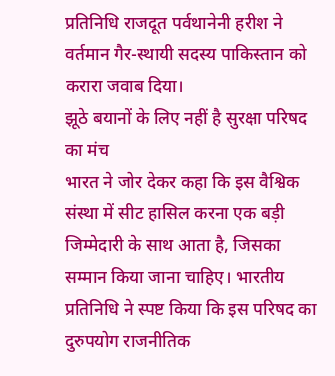प्रतिनिधि राजदूत पर्वथानेनी हरीश ने वर्तमान गैर-स्थायी सदस्य पाकिस्तान को करारा जवाब दिया।
झूठे बयानों के लिए नहीं है सुरक्षा परिषद का मंच
भारत ने जोर देकर कहा कि इस वैश्विक संस्था में सीट हासिल करना एक बड़ी जिम्मेदारी के साथ आता है, जिसका सम्मान किया जाना चाहिए। भारतीय प्रतिनिधि ने स्पष्ट किया कि इस परिषद का दुरुपयोग राजनीतिक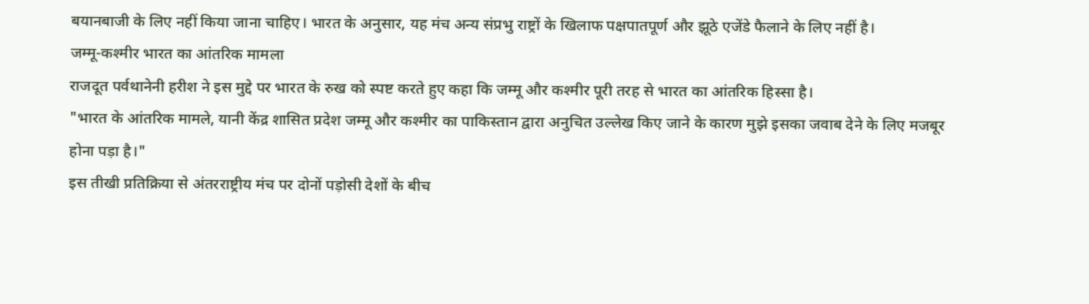बयानबाजी के लिए नहीं किया जाना चाहिए। भारत के अनुसार, यह मंच अन्य संप्रभु राष्ट्रों के खिलाफ पक्षपातपूर्ण और झूठे एजेंडे फैलाने के लिए नहीं है।
जम्मू-कश्मीर भारत का आंतरिक मामला
राजदूत पर्वथानेनी हरीश ने इस मुद्दे पर भारत के रुख को स्पष्ट करते हुए कहा कि जम्मू और कश्मीर पूरी तरह से भारत का आंतरिक हिस्सा है।
"भारत के आंतरिक मामले, यानी केंद्र शासित प्रदेश जम्मू और कश्मीर का पाकिस्तान द्वारा अनुचित उल्लेख किए जाने के कारण मुझे इसका जवाब देने के लिए मजबूर होना पड़ा है।"
इस तीखी प्रतिक्रिया से अंतरराष्ट्रीय मंच पर दोनों पड़ोसी देशों के बीच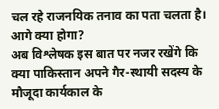चल रहे राजनयिक तनाव का पता चलता है।
आगे क्या होगा?
अब विश्लेषक इस बात पर नजर रखेंगे कि क्या पाकिस्तान अपने गैर-स्थायी सदस्य के मौजूदा कार्यकाल के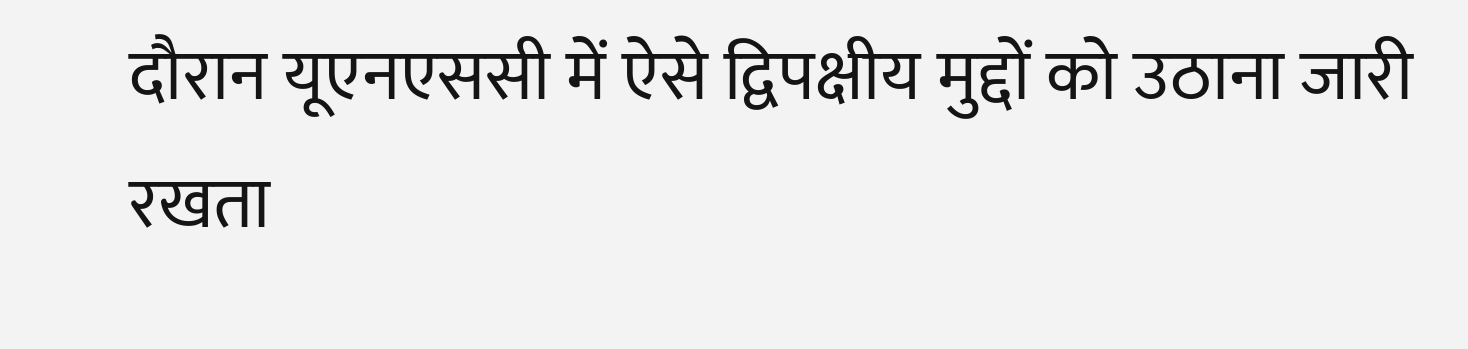दौरान यूएनएससी में ऐसे द्विपक्षीय मुद्दों को उठाना जारी रखता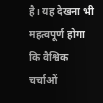है। यह देखना भी महत्वपूर्ण होगा कि वैश्विक चर्चाओं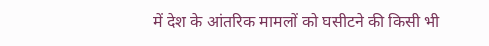में देश के आंतरिक मामलों को घसीटने की किसी भी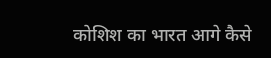कोशिश का भारत आगे कैसे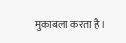मुकाबला करता है।